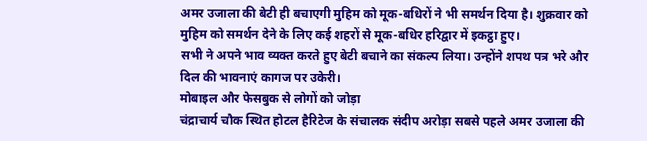अमर उजाला की बेटी ही बचाएगी मुहिम को मूक-बधिरों ने भी समर्थन दिया है। शुक्रवार को मुहिम को समर्थन देने के लिए कई शहरों से मूक-बधिर हरिद्वार में इकट्ठा हुए।
सभी ने अपने भाव व्यक्त करते हुए बेटी बचाने का संकल्प लिया। उन्होंने शपथ पत्र भरे और दिल की भावनाएं कागज पर उकेरी।
मोबाइल और फेसबुक से लोगों को जोड़ा
चंद्राचार्य चौक स्थित होटल हैरिटेज के संचालक संदीप अरोड़ा सबसे पहले अमर उजाला की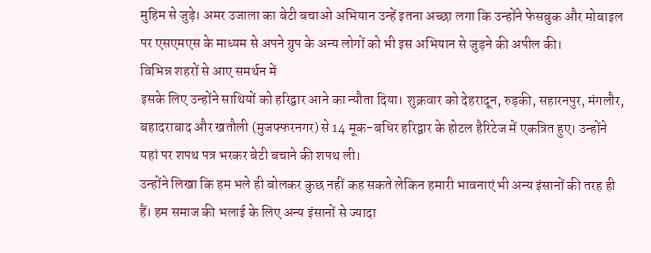मुहिम से जुड़े। अमर उजाला का बेटी बचाओ अभियान उन्हें इतना अच्छा लगा कि उन्होंने फेसबुक और मोबाइल पर एसएमएस के माध्यम से अपने ग्रुप के अन्य लोगों को भी इस अभियान से जुड़ने की अपील की।
विभिन्न शहरों से आए समर्थन में
इसके लिए उन्होंने साथियों को हरिद्वार आने का न्यौता दिया। शुक्रवार को देहरादून, रुड़की, सहारनपुर, मंगलौर, बहादराबाद और खतौली (मुजफ्फरनगर) से 14 मूक-बधिर हरिद्वार के होटल हैरिटेज में एकत्रित हुए। उन्होंने यहां पर शपथ पत्र भरकर बेटी बचाने की शपथ ली।
उन्होंने लिखा कि हम भले ही बोलकर कुछ नहीं कह सकते लेकिन हमारी भावनाएं भी अन्य इंसानों की तरह ही हैं। हम समाज की भलाई के लिए अन्य इंसानों से ज्यादा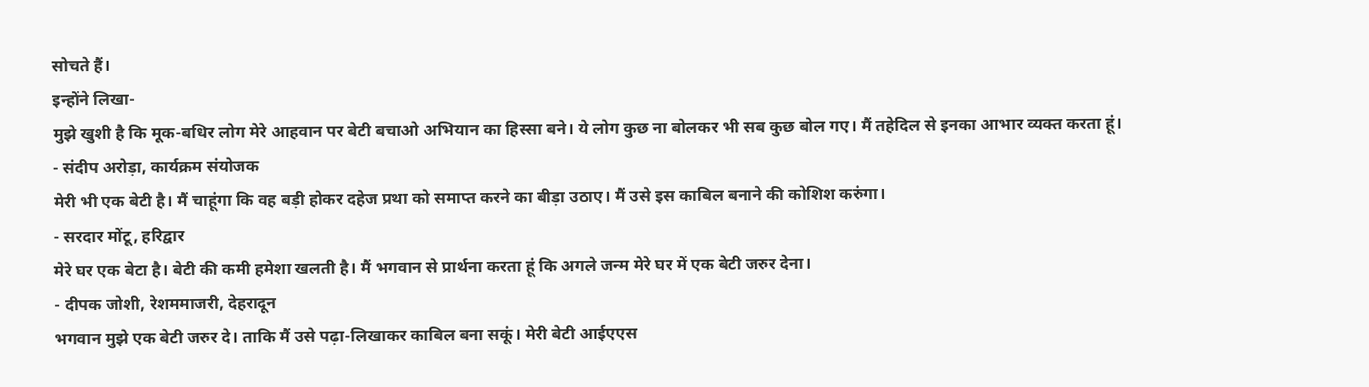सोचते हैं।
इन्होंने लिखा-
मुझे खुशी है कि मूक-बधिर लोग मेरे आहवान पर बेटी बचाओ अभियान का हिस्सा बने। ये लोग कुछ ना बोलकर भी सब कुछ बोल गए। मैं तहेदिल से इनका आभार व्यक्त करता हूं।
- संदीप अरोड़ा, कार्यक्रम संयोजक
मेरी भी एक बेटी है। मैं चाहूंगा कि वह बड़ी होकर दहेज प्रथा को समाप्त करने का बीड़ा उठाए। मैं उसे इस काबिल बनाने की कोशिश करुंगा।
- सरदार मोंटू, हरिद्वार
मेरे घर एक बेटा है। बेटी की कमी हमेशा खलती है। मैं भगवान से प्रार्थना करता हूं कि अगले जन्म मेरे घर में एक बेटी जरुर देना।
- दीपक जोशी, रेशममाजरी, देहरादून
भगवान मुझे एक बेटी जरुर दे। ताकि मैं उसे पढ़ा-लिखाकर काबिल बना सकूं। मेरी बेटी आईएएस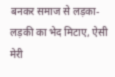बनकर समाज से लड़का-लड़की का भेद मिटाए, ऐसी मेरी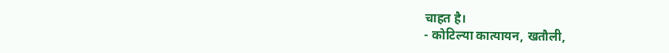चाहत है।
- कोटिल्या कात्यायन, खतौली,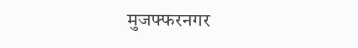मुजफ्फरनगर